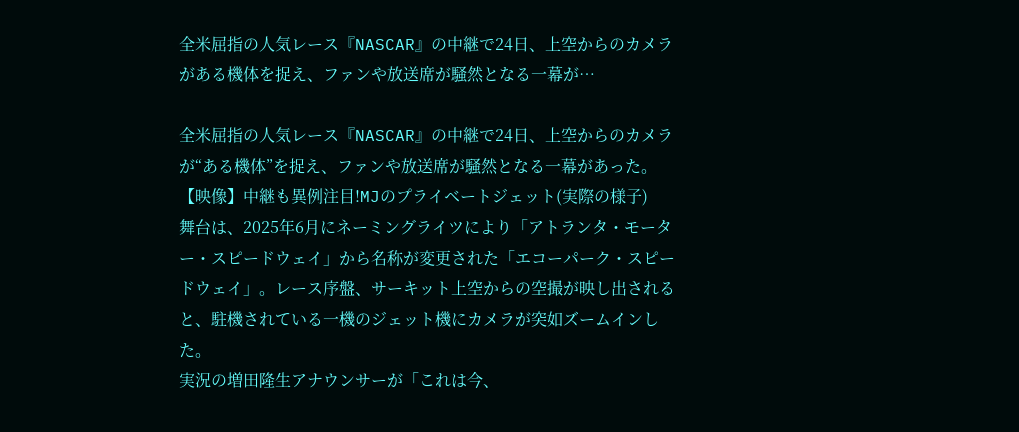全米屈指の人気レース『NASCAR』の中継で24日、上空からのカメラがある機体を捉え、ファンや放送席が騒然となる一幕が…

全米屈指の人気レース『NASCAR』の中継で24日、上空からのカメラが“ある機体”を捉え、ファンや放送席が騒然となる一幕があった。
【映像】中継も異例注目!MJのプライベートジェット(実際の様子)
舞台は、2025年6月にネーミングライツにより「アトランタ・モーター・スピードウェイ」から名称が変更された「エコーパーク・スピードウェイ」。レース序盤、サーキット上空からの空撮が映し出されると、駐機されている一機のジェット機にカメラが突如ズームインした。
実況の増田隆生アナウンサーが「これは今、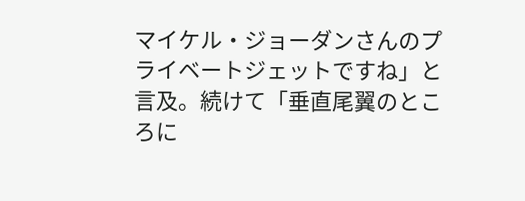マイケル・ジョーダンさんのプライベートジェットですね」と言及。続けて「垂直尾翼のところに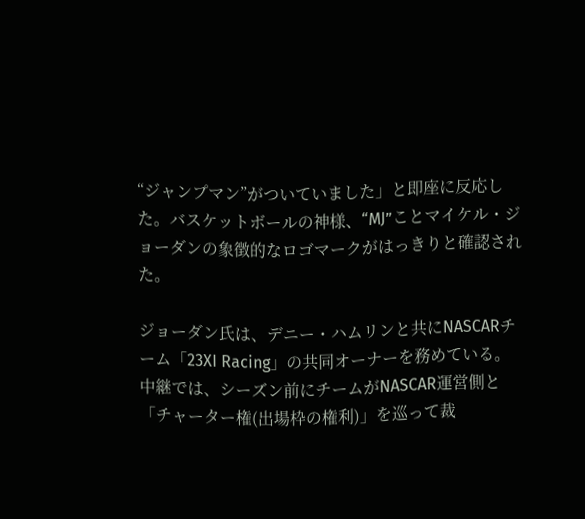“ジャンプマン”がついていました」と即座に反応した。バスケットボールの神様、“MJ”ことマイケル・ジョーダンの象徴的なロゴマークがはっきりと確認された。

ジョーダン氏は、デニー・ハムリンと共にNASCARチーム「23XI Racing」の共同オーナーを務めている。中継では、シーズン前にチームがNASCAR運営側と「チャーター権(出場枠の権利)」を巡って裁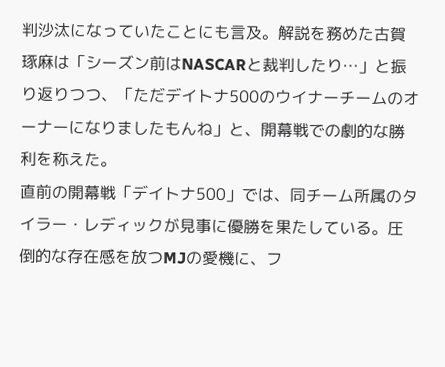判沙汰になっていたことにも言及。解説を務めた古賀琢麻は「シーズン前はNASCARと裁判したり…」と振り返りつつ、「ただデイトナ500のウイナーチームのオーナーになりましたもんね」と、開幕戦での劇的な勝利を称えた。
直前の開幕戦「デイトナ500」では、同チーム所属のタイラー・レディックが見事に優勝を果たしている。圧倒的な存在感を放つMJの愛機に、フ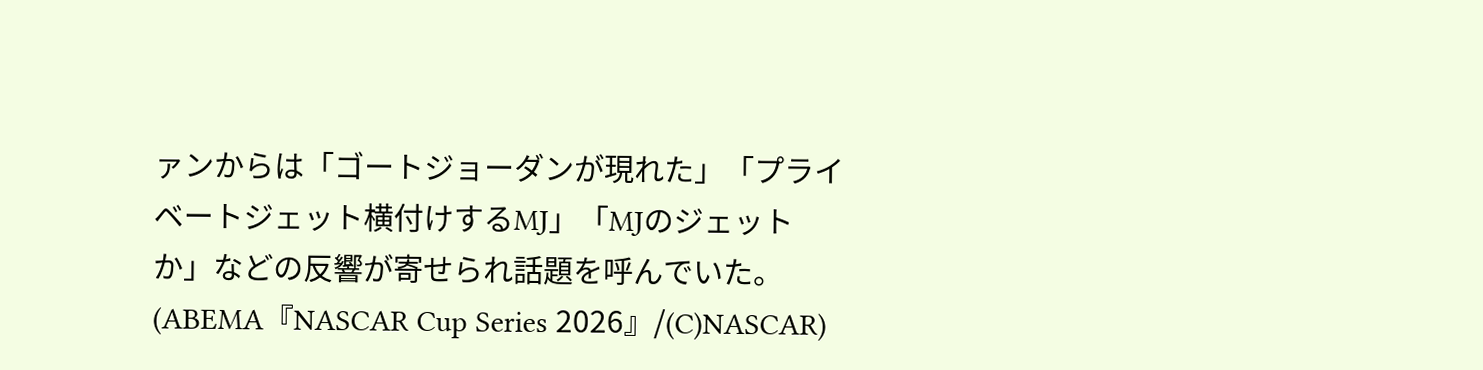ァンからは「ゴートジョーダンが現れた」「プライベートジェット横付けするMJ」「MJのジェットか」などの反響が寄せられ話題を呼んでいた。(ABEMA『NASCAR Cup Series 2026』/(C)NASCAR)